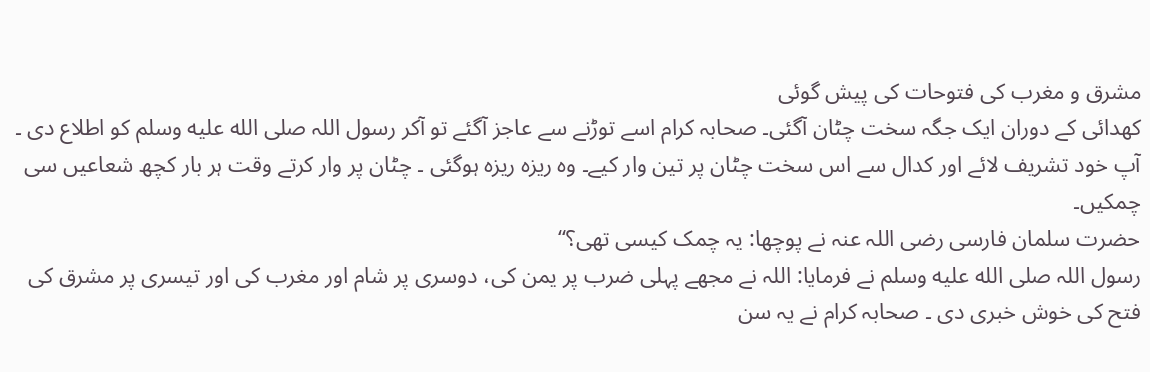مشرق و مغرب کی فتوحات کی پیش گوئی
کھدائی کے دوران ایک جگہ سخت چٹان آگئی۔ صحابہ کرام اسے توڑنے سے عاجز آگئے تو آکر رسول اللہ صلى الله عليه وسلم کو اطلاع دی ۔ آپ خود تشریف لائے اور کدال سے اس سخت چٹان پر تین وار کیے۔ وہ ریزہ ریزہ ہوگئی ۔ چٹان پر وار کرتے وقت ہر بار کچھ شعاعیں سی چمکیں۔
حضرت سلمان فارسی رضی اللہ عنہ نے پوچھا: یہ چمک کیسی تھی؟“
رسول اللہ صلى الله عليه وسلم نے فرمایا: اللہ نے مجھے پہلی ضرب پر یمن کی، دوسری پر شام اور مغرب کی اور تیسری پر مشرق کی فتح کی خوش خبری دی ۔ صحابہ کرام نے یہ سن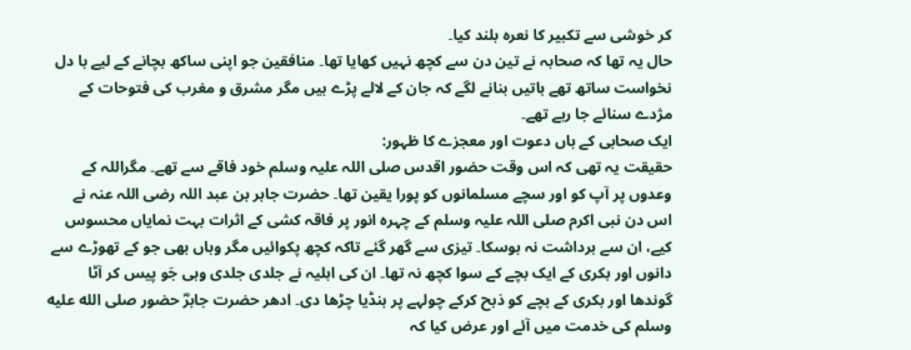کر خوشی سے تکبیر کا نعرہ بلند کیا۔
حال یہ تھا کہ صحابہ نے تین دن سے کچھ نہیں کھایا تھا۔ منافقین جو اپنی ساکھ بچانے کے لیے با دل نخواست ساتھ تھے باتیں بنانے لگے کہ جان کے لالے پڑے ہیں مگر مشرق و مغرب کی فتوحات کے مژدے سنائے جا رہے تھے۔
ایک صحابی کے ہاں دعوت اور معجزے کا ظہور:
حقیقت یہ تھی کہ اس وقت حضور اقدس صلی اللہ علیہ وسلم خود فاقے سے تھے۔ مگراللہ کے وعدوں پر آپ کو اور سچے مسلمانوں کو پورا یقین تھا۔ حضرت جابر بن عبد اللہ رضی اللہ عنہ نے اس دن نبی اکرم صلی اللہ علیہ وسلم کے چہرہ انور پر فاقہ کشی کے اثرات بہت نمایاں محسوس کیے، ان سے برداشت نہ ہوسکا۔ تیزی سے گھر گئے تاکہ کچھ پکوائیں مگر وہاں بھی جو کے تھوڑے سے دانوں اور بکری کے ایک بچے کے سوا کچھ نہ تھا۔ ان کی اہلیہ نے جلدی جلدی وہی جَو پیس کر آٹا گوندھا اور بکری کے بچے کو ذبح کرکے چولہے پر ہنڈیا چڑھا دی۔ ادھر حضرت جابرؓ حضور صلى الله عليه وسلم کی خدمت میں آئے اور عرض کیا کہ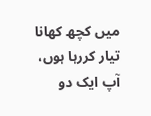میں کچھ کھانا تیار کررہا ہوں، آپ ایک دو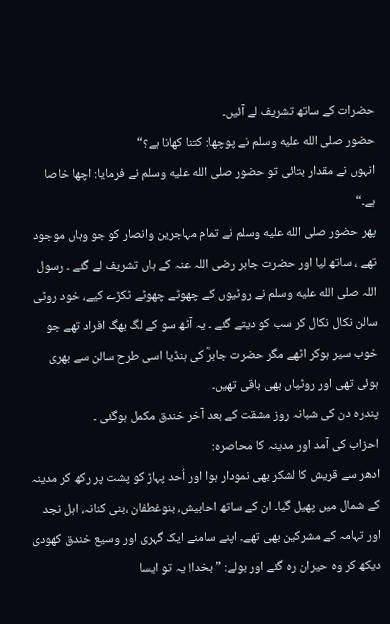حضرات کے ساتھ تشریف لے آئیں۔
حضور صلى الله عليه وسلم نے پوچھا: کتنا کھانا ہے؟“
انہوں نے مقدار بتائی تو حضور صلى الله عليه وسلم نے فرمایا: اچھا خاصا ہے۔“
پھر حضور صلى الله عليه وسلم نے تمام مہاجرین وانصار کو جو وہاں موجود تھے ، ساتھ لیا اور حضرت جابر رضی اللہ عنہ کے ہاں تشریف لے گئے ۔ رسول اللہ صلى الله عليه وسلم نے روٹیوں کے چھوٹے چھوٹے ٹکڑے کیے، خود روٹی سالن نکال نکال کر سب کو دیتے گئے ۔ یہ آٹھ سو کے لگ بھگ افراد تھے جو خوب سیر ہوکر اٹھے مگر حضرت جابرؓ کی ہنڈیا اسی طرح سالن سے بھری ہوئی تھی اور روٹیاں بھی باقی تھیں۔
پندرہ دن کی شبانہ روز مشقت کے بعد آخر خندق مکمل ہوگئی ۔
احزاب کی آمد اور مدینہ کا محاصرہ:
ادھر سے قریش کا لشکر بھی نمودار ہوا اور اُحد پہاڑ کو پشت پر رکھ کر مدینہ کے شمال میں پھیل گیا۔ ان کے ساتھ احابیش، بنوغطفان ،بنی کنانہ، اہل نجد اور تہامہ کے مشرکین بھی تھے۔ اپنے سامنے ایک گہری اور وسیع خندق کھودی دیکھ کر وہ حیران رہ گئے اور بولے: ” بخدا! یہ تو ایسا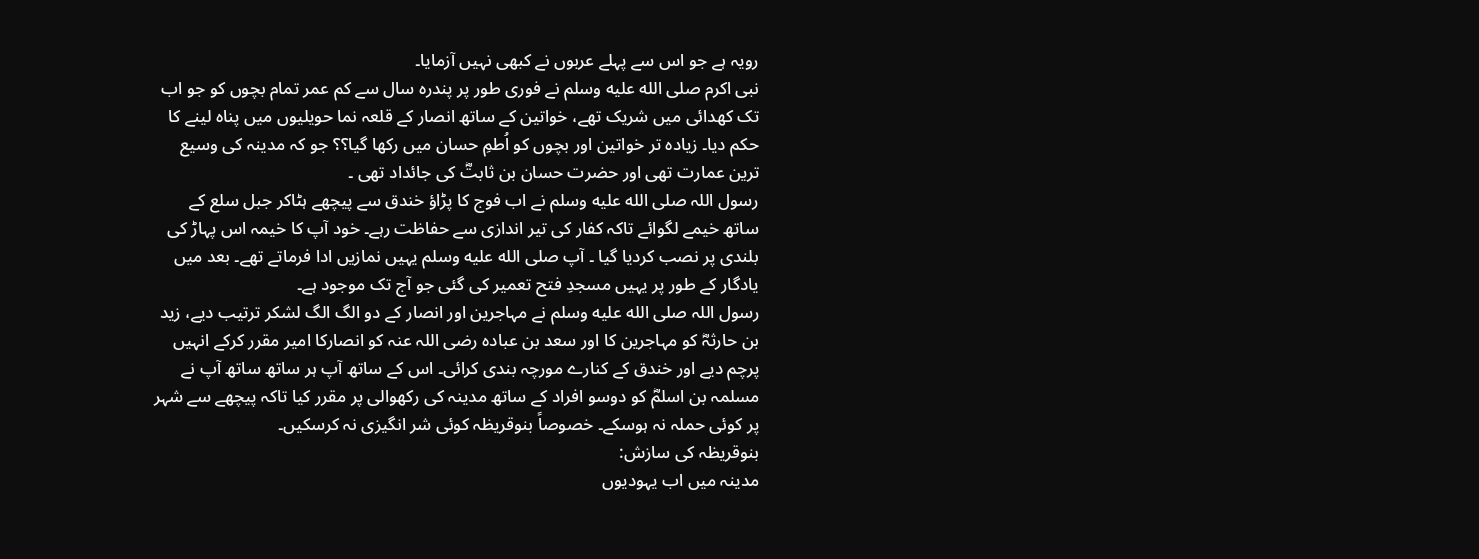رویہ ہے جو اس سے پہلے عربوں نے کبھی نہیں آزمایا۔
نبی اکرم صلى الله عليه وسلم نے فوری طور پر پندرہ سال سے کم عمر تمام بچوں کو جو اب تک کھدائی میں شریک تھے، خواتین کے ساتھ انصار کے قلعہ نما حویلیوں میں پناہ لینے کا حکم دیا۔ زیادہ تر خواتین اور بچوں کو اُطمِ حسان میں رکھا گیا؟؟ جو کہ مدینہ کی وسیع ترین عمارت تھی اور حضرت حسان بن ثابتؓ کی جائداد تھی ۔
رسول اللہ صلى الله عليه وسلم نے اب فوج کا پڑاؤ خندق سے پیچھے ہٹاکر جبل سلع کے ساتھ خیمے لگوائے تاکہ کفار کی تیر اندازی سے حفاظت رہے۔ خود آپ کا خیمہ اس پہاڑ کی بلندی پر نصب کردیا گیا ۔ آپ صلى الله عليه وسلم یہیں نمازیں ادا فرماتے تھے۔ بعد میں یادگار کے طور پر یہیں مسجدِ فتح تعمیر کی گئی جو آج تک موجود ہے۔
رسول اللہ صلى الله عليه وسلم نے مہاجرین اور انصار کے دو الگ الگ لشکر ترتیب دیے، زید بن حارثہؓ کو مہاجرین کا اور سعد بن عبادہ رضی اللہ عنہ کو انصارکا امیر مقرر کرکے انہیں پرچم دیے اور خندق کے کنارے مورچہ بندی کرائی۔ اس کے ساتھ آپ ہر ساتھ ساتھ آپ نے مسلمہ بن اسلمؓ کو دوسو افراد کے ساتھ مدینہ کی رکھوالی پر مقرر کیا تاکہ پیچھے سے شہر پر کوئی حملہ نہ ہوسکے۔ خصوصاً بنوقریظہ کوئی شر انگیزی نہ کرسکیں۔
بنوقریظہ کی سازش:
مدینہ میں اب یہودیوں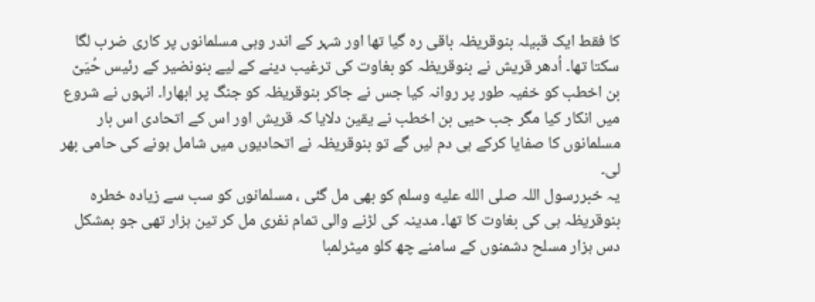کا فقط ایک قبیلہ بنوقریظہ باقی رہ گیا تھا اور شہر کے اندر وہی مسلمانوں پر کاری ضرب لگا سکتا تھا۔ اُدھر قریش نے بنوقریظہ کو بغاوت کی ترغیب دینے کے لیے بنونضیر کے رئیس حُیَیّ بن اخطب کو خفیہ طور پر روانہ کیا جس نے جاکر بنوقریظہ کو جنگ پر ابھارا۔ انہوں نے شروع میں انکار کیا مگر جب حیی بن اخطب نے یقین دلایا کہ قریش اور اس کے اتحادی اس بار مسلمانوں کا صفایا کرکے ہی دم لیں گے تو بنوقریظہ نے اتحادیوں میں شامل ہونے کی حامی بھر لی۔
یہ خبررسول اللہ صلى الله عليه وسلم کو بھی مل گئی ، مسلمانوں کو سب سے زیادہ خطرہ بنوقریظہ ہی کی بغاوت کا تھا۔ مدینہ کی لڑنے والی تمام نفری مل کر تین ہزار تھی جو بمشکل دس ہزار مسلح دشمنوں کے سامنے چھ کلو میٹرلمبا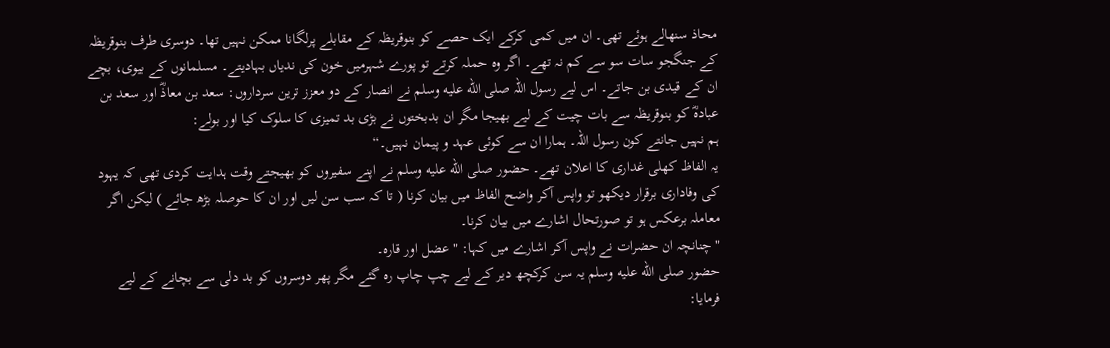محاذ سنھالے ہوئے تھی۔ ان میں کمی کرکے ایک حصے کو بنوقریظہ کے مقابلے پرلگانا ممکن نہیں تھا۔ دوسری طرف بنوقریظہ کے جنگجو سات سو سے کم نہ تھے۔ اگر وہ حملہ کرتے تو پورے شہرمیں خون کی ندیاں بہادیتے۔ مسلمانوں کے بیوی، بچے ان کے قیدی بن جاتے۔ اس لیے رسول اللہ صلى الله عليه وسلم نے انصار کے دو معزز ترین سرداروں: سعد بن معاذؓ اور سعد بن عبادہؓ کو بنوقریظہ سے بات چیت کے لیے بھیجا مگر ان بدبختوں نے بڑی بد تمیزی کا سلوک کیا اور بولے:
ہم نہیں جانتے کون رسول اللہ۔ ہمارا ان سے کوئی عہد و پیمان نہیں۔“
یہ الفاظ کھلی غداری کا اعلان تھے۔ حضور صلى الله عليه وسلم نے اپنے سفیروں کو بھیجتے وقت ہدایت کردی تھی کہ یہود کی وفاداری برقرار دیکھو تو واپس آکر واضح الفاظ میں بیان کرنا ( تا کہ سب سن لیں اور ان کا حوصلہ بڑھ جائے ) لیکن اگر معاملہ برعکس ہو تو صورتحال اشارے میں بیان کرنا۔
"چنانچہ ان حضرات نے واپس آکر اشارے میں کہا: " عضل اور قارہ۔
حضور صلى الله عليه وسلم یہ سن کرکچھ دیر کے لیے چپ چاپ رہ گئے مگر پھر دوسروں کو بد دلی سے بچانے کے لیے فرمایا: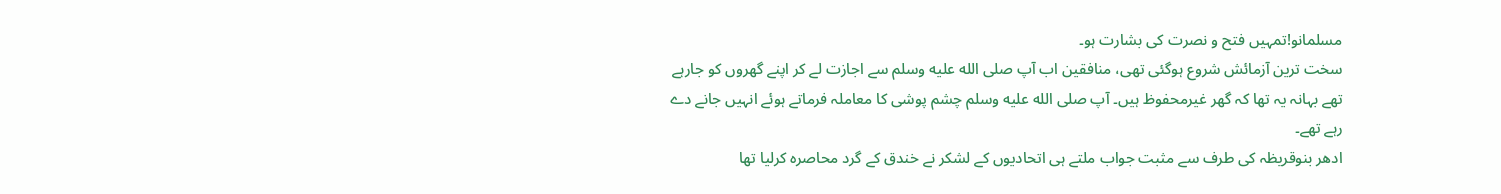مسلمانو!تمہیں فتح و نصرت کی بشارت ہو۔
سخت ترین آزمائش شروع ہوگئی تھی، منافقین اب آپ صلى الله عليه وسلم سے اجازت لے کر اپنے گھروں کو جارہے تھے بہانہ یہ تھا کہ گھر غیرمحفوظ ہیں۔ آپ صلى الله عليه وسلم چشم پوشی کا معاملہ فرماتے ہوئے انہیں جانے دے رہے تھے۔
ادھر بنوقریظہ کی طرف سے مثبت جواب ملتے ہی اتحادیوں کے لشکر نے خندق کے گرد محاصرہ کرلیا تھا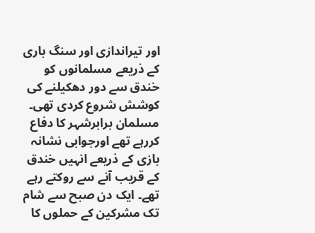اور تیراندازی اور سنگ باری کے ذریعے مسلمانوں کو خندق سے دور دھکیلنے کی کوشش شروع کردی تھی۔ مسلمان برابرشہر کا دفاع کررہے تھے اورجوابی نشانہ بازی کے ذریعے انہیں خندق کے قریب آنے سے روکتے رہے تھے۔ ایک دن صبح سے شام تک مشرکین کے حملوں کا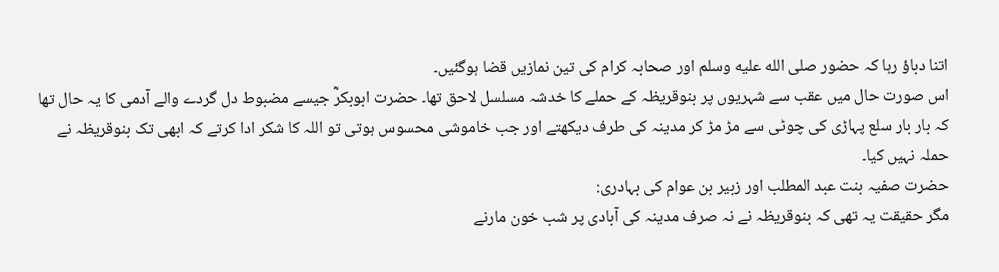اتنا دباؤ رہا کہ حضور صلى الله عليه وسلم اور صحابہ کرام کی تین نمازیں قضا ہوگئیں۔
اس صورت حال میں عقب سے شہریوں پر بنوقریظہ کے حملے کا خدشہ مسلسل لاحق تھا۔ حضرت ابوبکرؓ جیسے مضبوط دل گردے والے آدمی کا یہ حال تھا کہ بار بار سلع پہاڑی کی چوٹی سے مڑ مڑ کر مدینہ کی طرف دیکھتے اور جب خاموشی محسوس ہوتی تو اللہ کا شکر ادا کرتے کہ ابھی تک بنوقریظہ نے حملہ نہیں کیا۔
حضرت صفیہ بنت عبد المطلب اور زبیر بن عوام کی بہادری:
مگر حقیقت یہ تھی کہ بنوقریظہ نے نہ صرف مدینہ کی آبادی پر شب خون مارنے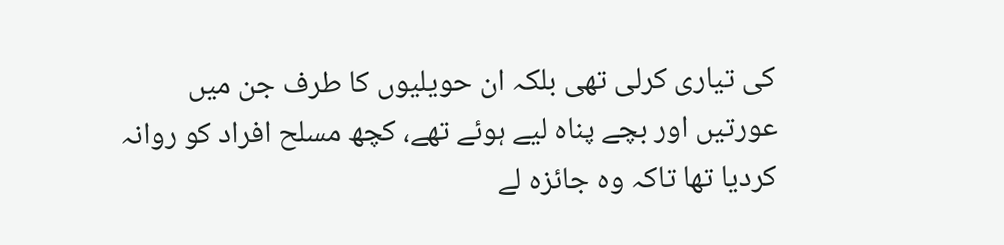کی تیاری کرلی تھی بلکہ ان حویلیوں کا طرف جن میں عورتیں اور بچے پناہ لیے ہوئے تھے، کچھ مسلح افراد کو روانہ کردیا تھا تاکہ وہ جائزہ لے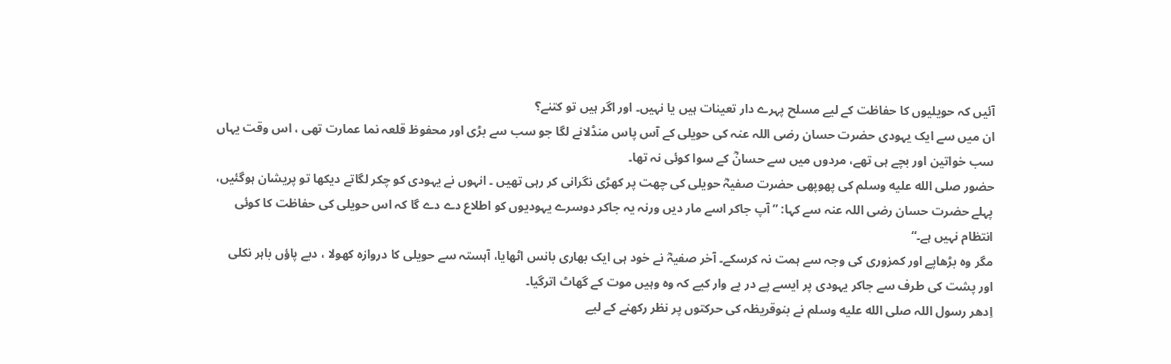آئیں کہ حویلیوں کا حفاظت کے لیے مسلح پہرے دار تعینات ہیں یا نہیں۔ اور اگر ہیں تو کتنے؟
ان میں سے ایک یہودی حضرت حسان رضی اللہ عنہ کی حویلی کے آس پاس منڈلانے لگا جو سب سے بڑی اور محفوظ قلعہ نما عمارت تھی ، اس وقت یہاں سب خواتین اور بچے ہی تھے، مردوں میں سے حسانؓ کے سوا کوئی نہ تھا۔
حضور صلى الله عليه وسلم کی پھوپھی حضرت صفیہؓ حویلی کی چھت پر کھڑی نگرانی کر رہی تھیں ۔ انہوں نے یہودی کو چکر لگاتے دیکھا تو پریشان ہوگئیں، پہلے حضرت حسان رضی اللہ عنہ سے کہا: ” آپ جاکر اسے مار دیں ورنہ یہ جاکر دوسرے یہودیوں کو اطلاع دے دے گا کہ اس حویلی کی حفاظت کا کوئی انتظام نہیں ہے۔“
مگر وہ بڑھاپے اور کمزوری کی وجہ سے ہمت نہ کرسکے۔ آخر صفیہؓ نے خود ہی ایک بھاری بانس اٹھایا، آہستہ سے حویلی کا دروازہ کھولا ، دبے پاؤں باہر نکلی اور پشت کی طرف سے جاکر یہودی پر ایسے پے در پے وار کیے کہ وہ وہیں موت کے گھاٹ اترگیا۔
اِدھر رسول اللہ صلى الله عليه وسلم نے بنوقریظہ کی حرکتوں پر نظر رکھنے کے لیے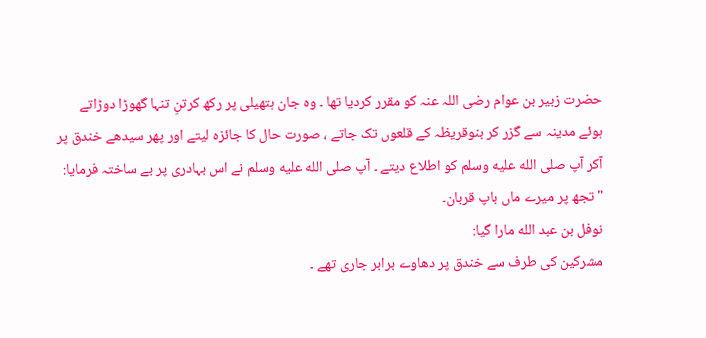حضرت زبیر بن عوام رضی اللہ عنہ کو مقرر کردیا تھا ۔ وہ جان ہتھیلی پر رکھ کرتنِ تنہا گھوڑا دوڑاتے ہوئے مدینہ سے گزر کر بنوقریظہ کے قلعوں تک جاتے ، صورت حال کا جائزہ لیتے اور پھر سیدھے خندق پر آکر آپ صلى الله عليه وسلم کو اطلاع دیتے ۔ آپ صلى الله عليه وسلم نے اس بہادری پر بے ساختہ فرمایا:
"تجھ پر میرے ماں باپ قربان۔
نوفل بن عبد الله مارا گیا:
مشرکین کی طرف سے خندق پر دھاوے برابر جاری تھے ۔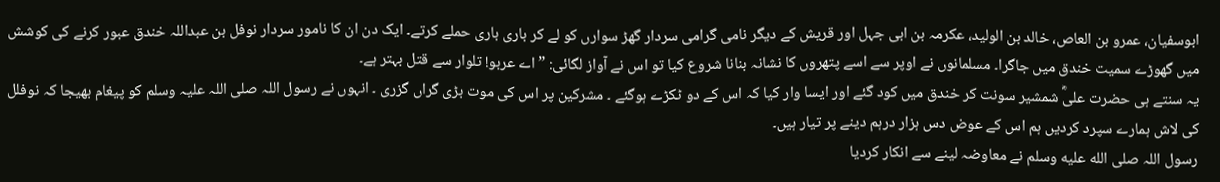ابوسفیان، عمرو بن العاص، خالد بن الولید، عکرمہ بن ابی جہل اور قریش کے دیگر نامی گرامی سردار گھڑ سوارں کو لے کر باری باری حملے کرتے۔ ایک دن ان کا نامور سردار نوفل بن عبداللہ خندق عبور کرنے کی کوشش میں گھوڑے سمیت خندق میں جاگرا۔ مسلمانوں نے اوپر سے اسے پتھروں کا نشانہ بنانا شروع کیا تو اس نے آواز لگائی: ” اے عربو! تلوار سے قتل بہتر ہے۔
یہ سنتے ہی حضرت علیؓ شمشیر سونت کر خندق میں کود گئے اور ایسا وار کیا کہ اس کے دو ٹکڑے ہوگئے ۔ مشرکین پر اس کی موت بڑی گراں گزری ۔ انہوں نے رسول اللہ صلی اللہ علیہ وسلم کو پیغام بھیجا کہ نوفلل کی لاش ہمارے سپرد کردیں ہم اس کے عوض دس ہزار درہم دینے پر تیار ہیں۔
رسول اللہ صلى الله عليه وسلم نے معاوضہ لینے سے انکار کردیا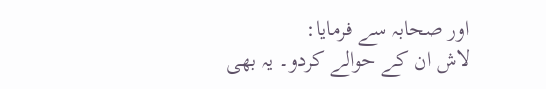اور صحابہ سے فرمایا:
لاش ان کے حوالے کردو۔ یہ بھی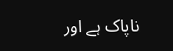ناپاک ہے اور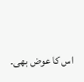اس کا عوض بھی۔